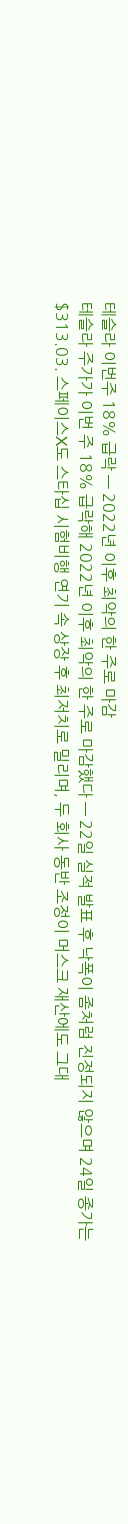테슬라 이번주 18% 급락 — 2022년 이후 최악의 한 주로 마감
테슬라 주가가 이번 주 18% 급락해 2022년 이후 최악의 한 주로 마감했다 — 22일 실적 발표 후 낙폭이 좀처럼 진정되지 않으며 24일 종가는 $313.03. 스페이스X도 스타십 시험비행 연기 속 상장 후 최저치로 밀리며, 두 회사 동반 조정이 머스크 재산에도 그대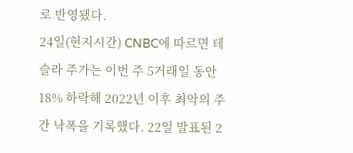로 반영됐다.
24일(현지시간) CNBC에 따르면 테슬라 주가는 이번 주 5거래일 동안 18% 하락해 2022년 이후 최악의 주간 낙폭을 기록했다. 22일 발표된 2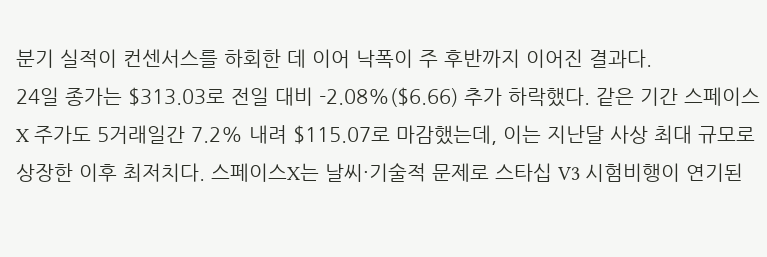분기 실적이 컨센서스를 하회한 데 이어 낙폭이 주 후반까지 이어진 결과다.
24일 종가는 $313.03로 전일 대비 -2.08%($6.66) 추가 하락했다. 같은 기간 스페이스X 주가도 5거래일간 7.2% 내려 $115.07로 마감했는데, 이는 지난달 사상 최대 규모로 상장한 이후 최저치다. 스페이스X는 날씨·기술적 문제로 스타십 V3 시험비행이 연기된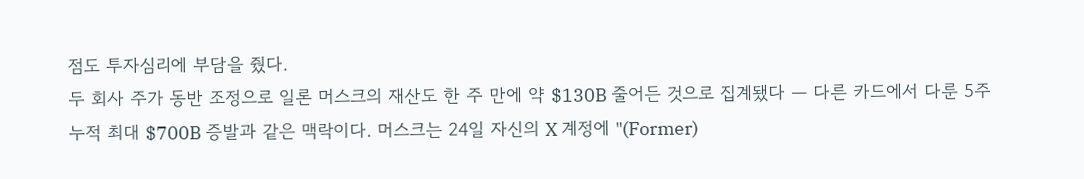점도 투자심리에 부담을 줬다.
두 회사 주가 동반 조정으로 일론 머스크의 재산도 한 주 만에 약 $130B 줄어든 것으로 집계됐다 — 다른 카드에서 다룬 5주 누적 최대 $700B 증발과 같은 맥락이다. 머스크는 24일 자신의 X 계정에 "(Former)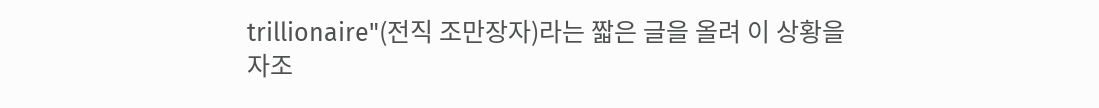trillionaire"(전직 조만장자)라는 짧은 글을 올려 이 상황을 자조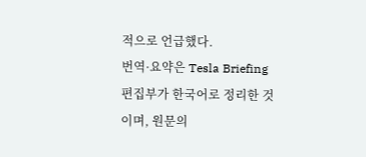적으로 언급했다.
번역·요약은 Tesla Briefing 편집부가 한국어로 정리한 것이며, 원문의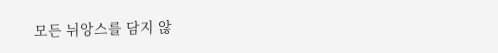모든 뉘앙스를 담지 않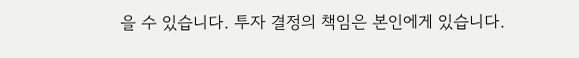을 수 있습니다. 투자 결정의 책임은 본인에게 있습니다.